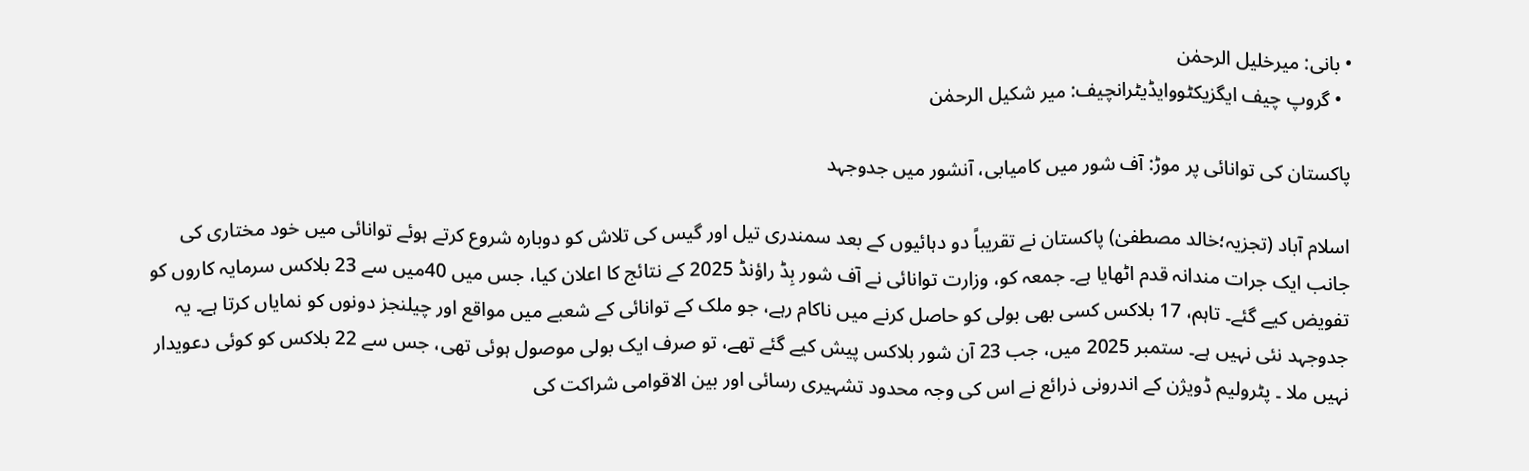• بانی: میرخلیل الرحمٰن
  • گروپ چیف ایگزیکٹووایڈیٹرانچیف: میر شکیل الرحمٰن

پاکستان کی توانائی پر موڑ: آف شور میں کامیابی، آنشور میں جدوجہد

اسلام آباد (تجزیہ؛خالد مصطفیٰ) پاکستان نے تقریباً دو دہائیوں کے بعد سمندری تیل اور گیس کی تلاش کو دوبارہ شروع کرتے ہوئے توانائی میں خود مختاری کی جانب ایک جرات مندانہ قدم اٹھایا ہے۔ جمعہ کو، وزارت توانائی نے آف شور بِڈ راؤنڈ 2025 کے نتائج کا اعلان کیا، جس میں 40میں سے 23 بلاکس سرمایہ کاروں کو تفویض کیے گئے۔ تاہم، 17 بلاکس کسی بھی بولی کو حاصل کرنے میں ناکام رہے، جو ملک کے توانائی کے شعبے میں مواقع اور چیلنجز دونوں کو نمایاں کرتا ہے۔ یہ جدوجہد نئی نہیں ہے۔ ستمبر 2025 میں، جب 23 آن شور بلاکس پیش کیے گئے تھے، تو صرف ایک بولی موصول ہوئی تھی، جس سے 22 بلاکس کو کوئی دعویدار نہیں ملا ۔ پٹرولیم ڈویژن کے اندرونی ذرائع نے اس کی وجہ محدود تشہیری رسائی اور بین الاقوامی شراکت کی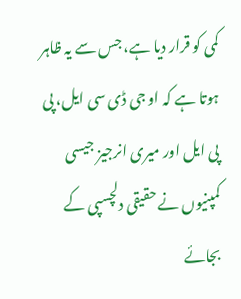کمی کو قرار دیا ہے، جس سے یہ ظاہر ہوتا ہے کہ او جی ڈی سی ایل، پی پی ایل اور میری انرجیز جیسی کمپنیوں نے حقیقی دلچسپی کے بجائے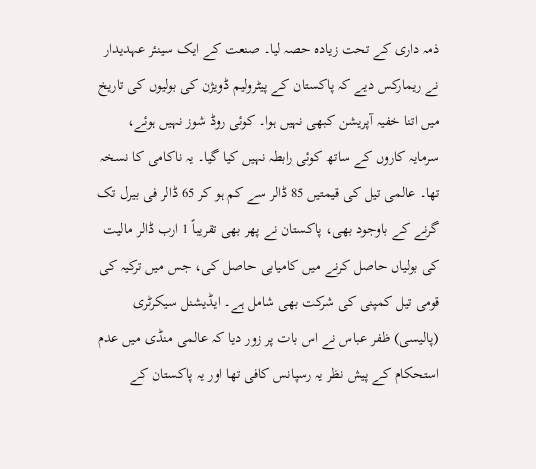ذمہ داری کے تحت زیادہ حصہ لیا۔ صنعت کے ایک سینئر عہدیدار نے ریمارکس دیے کہ پاکستان کے پیٹرولیم ڈویژن کی بولیوں کی تاریخ میں اتنا خفیہ آپریشن کبھی نہیں ہوا۔ کوئی روڈ شوز نہیں ہوئے، سرمایہ کاروں کے ساتھ کوئی رابطہ نہیں کیا گیا۔ یہ ناکامی کا نسخہ تھا۔ عالمی تیل کی قیمتیں 85 ڈالر سے کم ہو کر 65 ڈالر فی بیرل تک گرنے کے باوجود بھی، پاکستان نے پھر بھی تقریباً 1 ارب ڈالر مالیت کی بولیاں حاصل کرنے میں کامیابی حاصل کی، جس میں ترکیہ کی قومی تیل کمپنی کی شرکت بھی شامل ہے۔ ایڈیشنل سیکرٹری (پالیسی) ظفر عباس نے اس بات پر زور دیا کہ عالمی منڈی میں عدم استحکام کے پیش نظر یہ رسپانس کافی تھا اور یہ پاکستان کے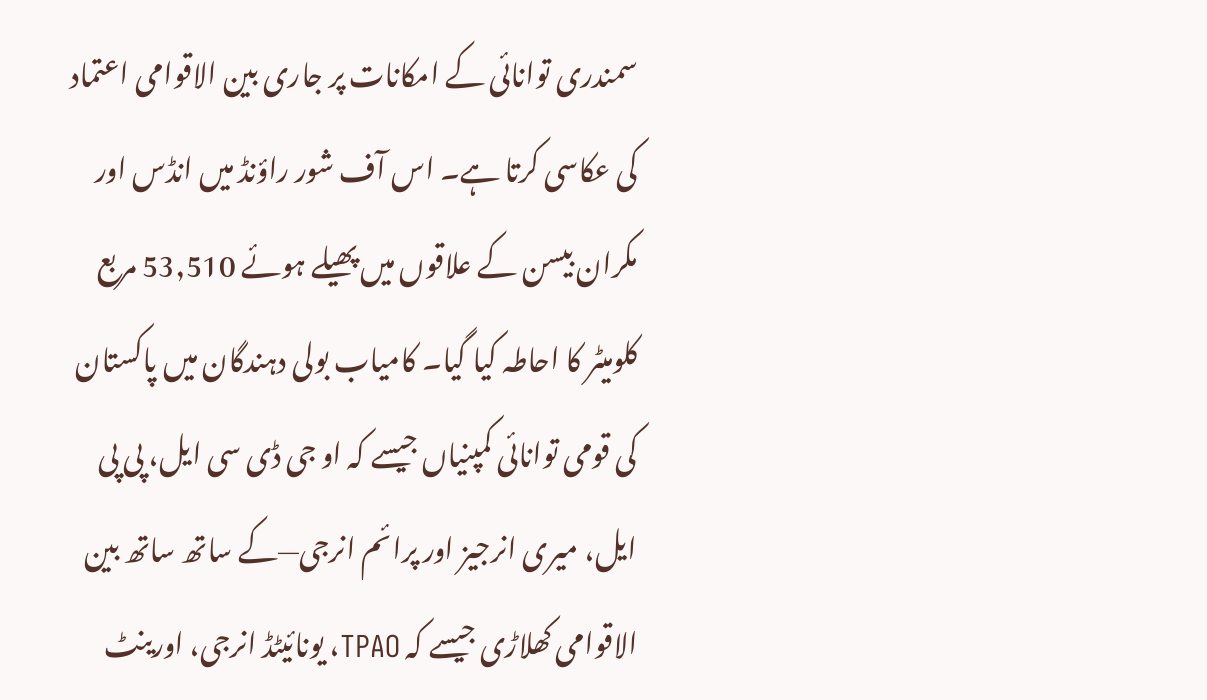سمندری توانائی کے امکانات پر جاری بین الاقوامی اعتماد کی عکاسی کرتا ہے۔ اس آف شور راؤنڈ میں انڈس اور مکران بیسن کے علاقوں میں پھیلے ہوئے 53,510 مربع کلومیٹر کا احاطہ کیا گیا۔ کامیاب بولی دہندگان میں پاکستان کی قومی توانائی کمپنیاں جیسے کہ او جی ڈی سی ایل، پی پی ایل، میری انرجیز اور پرائم انرجی—کے ساتھ ساتھ بین الاقوامی کھلاڑی جیسے کہ TPAO، یونائیٹڈ انرجی، اورینٹ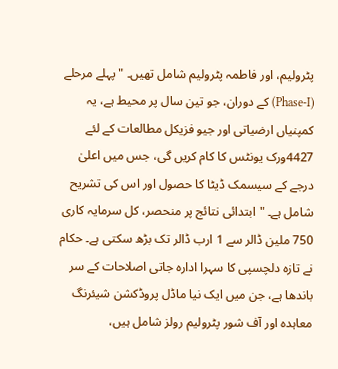پٹرولیم، اور فاطمہ پٹرولیم شامل تھیں۔ "پہلے مرحلے (Phase-I) کے دوران، جو تین سال پر محیط ہے، یہ کمپنیاں ارضیاتی اور جیو فزیکل مطالعات کے لئے 4427ورک یونٹس کا کام کریں گی، جس میں اعلیٰ درجے کے سیسمک ڈیٹا کا حصول اور اس کی تشریح شامل ہے۔ "ابتدائی نتائج پر منحصر، کل سرمایہ کاری 750 ملین ڈالر سے 1 ارب ڈالر تک بڑھ سکتی ہے۔ حکام نے تازہ دلچسپی کا سہرا ادارہ جاتی اصلاحات کے سر باندھا ہے، جن میں ایک نیا ماڈل پروڈکشن شیئرنگ معاہدہ اور آف شور پٹرولیم رولز شامل ہیں،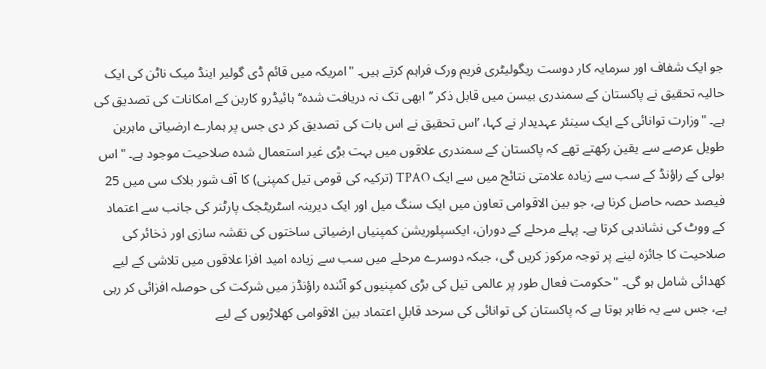جو ایک شفاف اور سرمایہ کار دوست ریگولیٹری فریم ورک فراہم کرتے ہیں۔ "امریکہ میں قائم ڈی گولیر اینڈ میک ناٹن کی ایک حالیہ تحقیق نے پاکستان کے سمندری بیسن میں قابل ذکر ’’ابھی تک نہ دریافت شدہ‘‘ ہائیڈرو کاربن کے امکانات کی تصدیق کی ہے۔ "وزارت توانائی کے ایک سینئر عہدیدار نے کہا، ʼاس تحقیق نے اس بات کی تصدیق کر دی جس پر ہمارے ارضیاتی ماہرین طویل عرصے سے یقین رکھتے تھے کہ پاکستان کے سمندری علاقوں میں بہت بڑی غیر استعمال شدہ صلاحیت موجود ہے۔ "اس بولی کے راؤنڈ کے سب سے زیادہ علامتی نتائج میں سے ایک TPAO (ترکیہ کی قومی تیل کمپنی) کا آف شور بلاک سی میں 25 فیصد حصہ حاصل کرنا ہے، جو بین الاقوامی تعاون میں ایک سنگ میل اور ایک دیرینہ اسٹریٹجک پارٹنر کی جانب سے اعتماد کے ووٹ کی نشاندہی کرتا ہے۔ پہلے مرحلے کے دوران، ایکسپلوریشن کمپنیاں ارضیاتی ساختوں کی نقشہ سازی اور ذخائر کی صلاحیت کا جائزہ لینے پر توجہ مرکوز کریں گی، جبکہ دوسرے مرحلے میں سب سے زیادہ امید افزا علاقوں میں تلاشی کے لیے کھدائی شامل ہو گی۔ "حکومت فعال طور پر عالمی تیل کی بڑی کمپنیوں کو آئندہ راؤنڈز میں شرکت کی حوصلہ افزائی کر رہی ہے، جس سے یہ ظاہر ہوتا ہے کہ پاکستان کی توانائی کی سرحد قابلِ اعتماد بین الاقوامی کھلاڑیوں کے لیے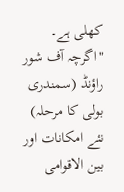کھلی ہے۔ "اگرچہ آف شور راؤنڈ (سمندری بولی کا مرحلہ) نئے امکانات اور بین الاقوامی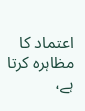اعتماد کا مظاہرہ کرتا ہے،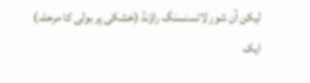لیکن آن شور لائسنسنگ راؤنڈ (خشکی پر بولی کا مرحلہ) ایک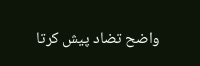واضح تضاد پیش کرتا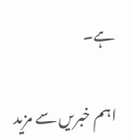ہے۔

اہم خبریں سے مزید